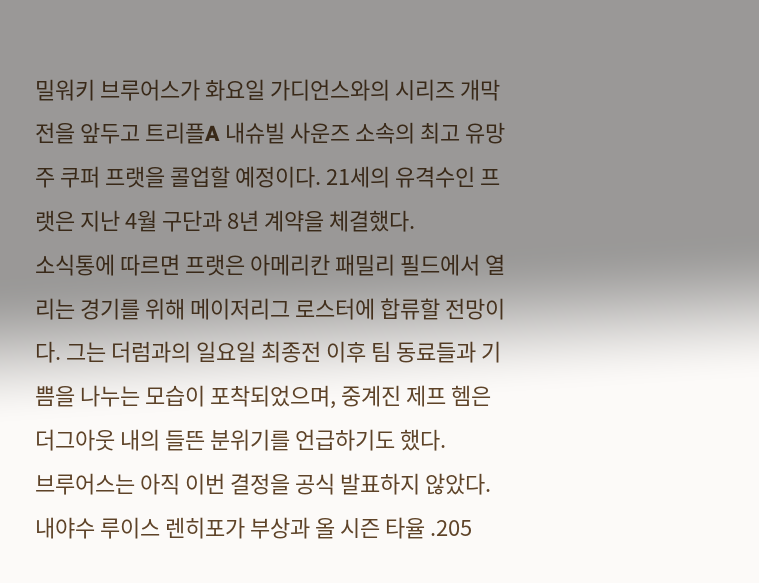밀워키 브루어스가 화요일 가디언스와의 시리즈 개막전을 앞두고 트리플A 내슈빌 사운즈 소속의 최고 유망주 쿠퍼 프랫을 콜업할 예정이다. 21세의 유격수인 프랫은 지난 4월 구단과 8년 계약을 체결했다.
소식통에 따르면 프랫은 아메리칸 패밀리 필드에서 열리는 경기를 위해 메이저리그 로스터에 합류할 전망이다. 그는 더럼과의 일요일 최종전 이후 팀 동료들과 기쁨을 나누는 모습이 포착되었으며, 중계진 제프 헴은 더그아웃 내의 들뜬 분위기를 언급하기도 했다.
브루어스는 아직 이번 결정을 공식 발표하지 않았다. 내야수 루이스 렌히포가 부상과 올 시즌 타율 .205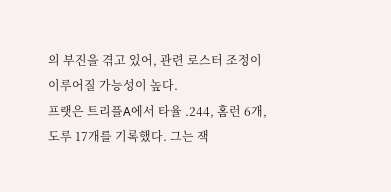의 부진을 겪고 있어, 관련 로스터 조정이 이루어질 가능성이 높다.
프랫은 트리플A에서 타율 .244, 홈런 6개, 도루 17개를 기록했다. 그는 잭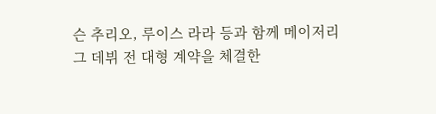슨 추리오, 루이스 라라 등과 함께 메이저리그 데뷔 전 대형 계약을 체결한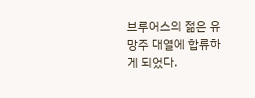브루어스의 젊은 유망주 대열에 합류하게 되었다.